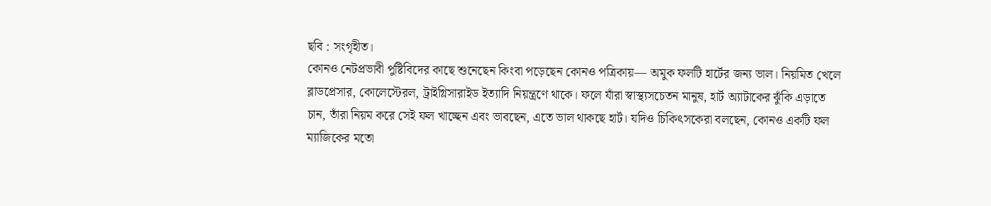ছবি : সংগৃহীত।
কোনও নেটপ্রভাবী পুষ্টিবিদের কাছে শুনেছেন কিংবা পড়েছেন কোনও পত্রিকায়— অমুক ফলটি হার্টের জন্য ভাল। নিয়মিত খেলে ব্লাডপ্রেসার, কোলেস্টেরল, ট্রাইগ্লিসারাইড ইত্যাদি নিয়ন্ত্রণে থাকে। ফলে যাঁরা স্বাস্থ্যসচেতন মানুষ, হার্ট অ্যাটাকের ঝুঁকি এড়াতে চান, তাঁরা নিয়ম করে সেই ফল খাচ্ছেন এবং ভাবছেন, এতে ভাল থাকছে হার্ট। যদিও চিকিৎসকেরা বলছেন, কোনও একটি ফল ম্যাজিকের মতো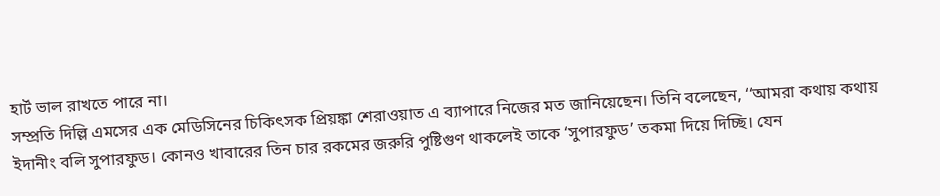হার্ট ভাল রাখতে পারে না।
সম্প্রতি দিল্লি এমসের এক মেডিসিনের চিকিৎসক প্রিয়ঙ্কা শেরাওয়াত এ ব্যাপারে নিজের মত জানিয়েছেন। তিনি বলেছেন, ‘‘আমরা কথায় কথায় ইদানীং বলি সুপারফুড। কোনও খাবারের তিন চার রকমের জরুরি পুষ্টিগুণ থাকলেই তাকে ‘সুপারফুড’ তকমা দিয়ে দিচ্ছি। যেন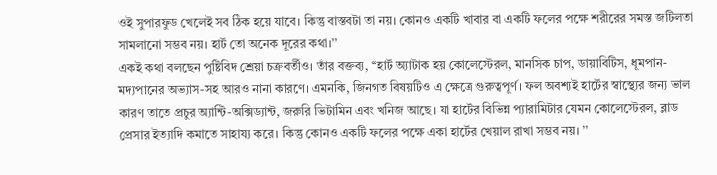ওই সুপারফুড খেলেই সব ঠিক হয়ে যাবে। কিন্তু বাস্তবটা তা নয়। কোনও একটি খাবার বা একটি ফলের পক্ষে শরীরের সমস্ত জটিলতা সামলানো সম্ভব নয়। হার্ট তো অনেক দূরের কথা।’’
একই কথা বলছেন পুষ্টিবিদ শ্রেয়া চক্রবর্তীও। তাঁর বক্তব্য, ‘‘হার্ট অ্যাটাক হয় কোলেস্টেরল, মানসিক চাপ, ডায়াবিটিস, ধূমপান-মদ্যপানের অভ্যাস-সহ আরও নানা কারণে। এমনকি, জিনগত বিষয়টিও এ ক্ষেত্রে গুরুত্বপূর্ণ। ফল অবশ্যই হার্টের স্বাস্থ্যের জন্য ভাল কারণ তাতে প্রচুর অ্যান্টি-অক্সিড্যান্ট, জরুরি ভিটামিন এবং খনিজ আছে। যা হার্টের বিভিন্ন প্যারামিটার যেমন কোলেস্টেরল, ব্লাড প্রেসার ইত্যাদি কমাতে সাহায্য করে। কিন্তু কোনও একটি ফলের পক্ষে একা হার্টের খেয়াল রাখা সম্ভব নয়। ’’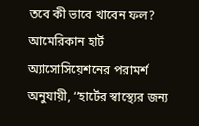তবে কী ভাবে খাবেন ফল?
আমেরিকান হার্ট অ্যাসোসিয়েশনের পরামর্শ অনুযায়ী, ‘‘হার্টের স্বাস্থ্যের জন্য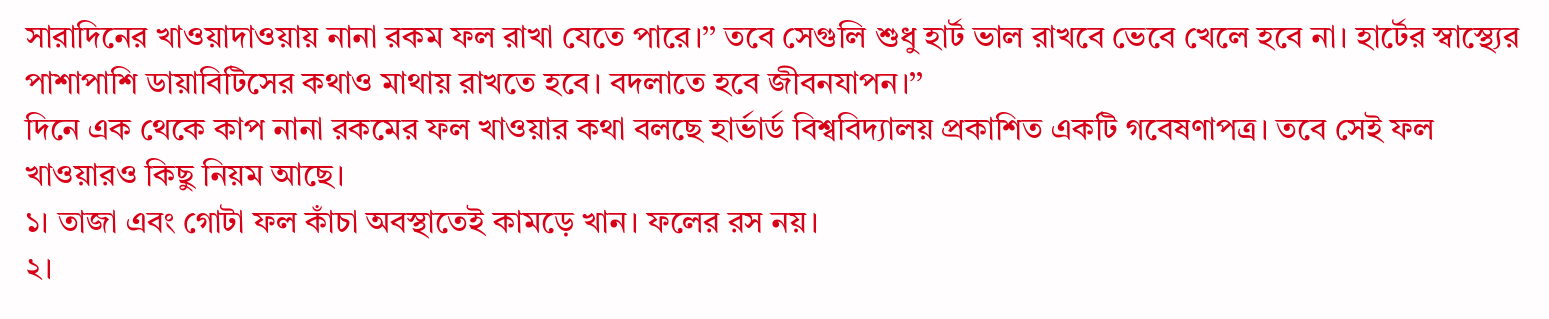সারাদিনের খাওয়াদাওয়ায় নানা রকম ফল রাখা যেতে পারে।’’ তবে সেগুলি শুধু হার্ট ভাল রাখবে ভেবে খেলে হবে না। হার্টের স্বাস্থ্যের পাশাপাশি ডায়াবিটিসের কথাও মাথায় রাখতে হবে। বদলাতে হবে জীবনযাপন।’’
দিনে এক থেকে কাপ নানা রকমের ফল খাওয়ার কথা বলছে হার্ভার্ড বিশ্ববিদ্যালয় প্রকাশিত একটি গবেষণাপত্র। তবে সেই ফল খাওয়ারও কিছু নিয়ম আছে।
১। তাজা এবং গোটা ফল কাঁচা অবস্থাতেই কামড়ে খান। ফলের রস নয়।
২।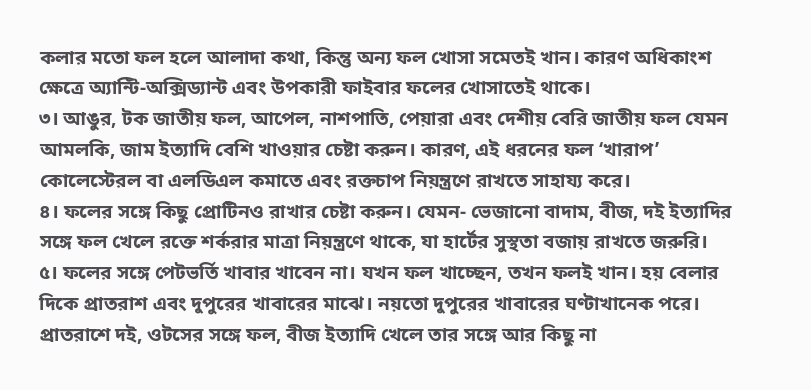কলার মতো ফল হলে আলাদা কথা, কিন্তু অন্য ফল খোসা সমেতই খান। কারণ অধিকাংশ ক্ষেত্রে অ্যান্টি-অক্সিড্যান্ট এবং উপকারী ফাইবার ফলের খোসাতেই থাকে।
৩। আঙুর, টক জাতীয় ফল, আপেল, নাশপাতি, পেয়ারা এবং দেশীয় বেরি জাতীয় ফল যেমন আমলকি, জাম ইত্যাদি বেশি খাওয়ার চেষ্টা করুন। কারণ, এই ধরনের ফল ‘খারাপ’ কোলেস্টেরল বা এলডিএল কমাতে এবং রক্তচাপ নিয়ন্ত্রণে রাখতে সাহায্য করে।
৪। ফলের সঙ্গে কিছু প্রোটিনও রাখার চেষ্টা করুন। যেমন- ভেজানো বাদাম, বীজ, দই ইত্যাদির সঙ্গে ফল খেলে রক্তে শর্করার মাত্রা নিয়ন্ত্রণে থাকে, যা হার্টের সুস্থতা বজায় রাখতে জরুরি।
৫। ফলের সঙ্গে পেটভর্তি খাবার খাবেন না। যখন ফল খাচ্ছেন, তখন ফলই খান। হয় বেলার দিকে প্রাতরাশ এবং দুপুরের খাবারের মাঝে। নয়তো দুপুরের খাবারের ঘণ্টাখানেক পরে। প্রাতরাশে দই, ওটসের সঙ্গে ফল, বীজ ইত্যাদি খেলে তার সঙ্গে আর কিছু না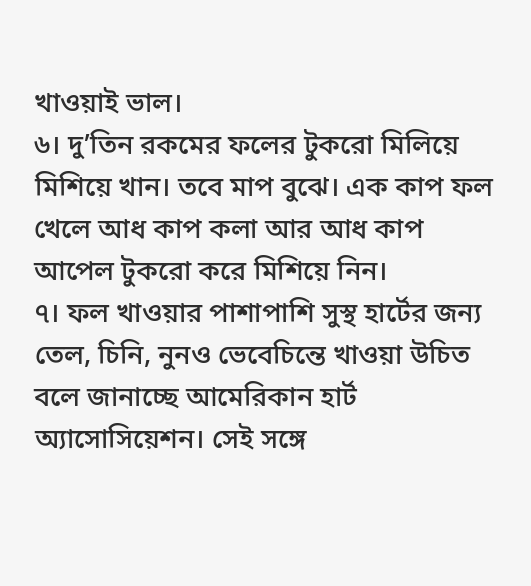খাওয়াই ভাল।
৬। দু’তিন রকমের ফলের টুকরো মিলিয়ে মিশিয়ে খান। তবে মাপ বুঝে। এক কাপ ফল খেলে আধ কাপ কলা আর আধ কাপ আপেল টুকরো করে মিশিয়ে নিন।
৭। ফল খাওয়ার পাশাপাশি সুস্থ হার্টের জন্য তেল, চিনি, নুনও ভেবেচিন্তে খাওয়া উচিত বলে জানাচ্ছে আমেরিকান হার্ট অ্যাসোসিয়েশন। সেই সঙ্গে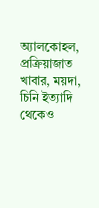অ্যালকোহল, প্রক্রিয়াজাত খাবার, ময়দা, চিনি ইত্যাদি থেকেও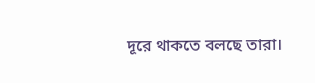দূরে থাকতে বলছে তারা।